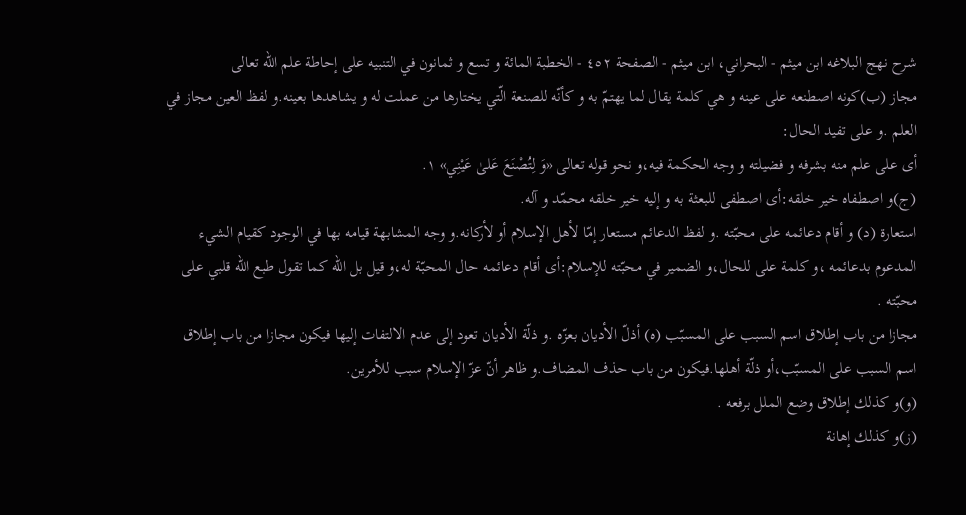شرح نهج البلاغه ابن ميثم - البحراني، ابن ميثم - الصفحة ٤٥٢ - الخطبة المائة و تسع و ثمانون في التنبيه على إحاطة علم اللّه تعالى
مجاز (ب)كونه اصطنعه على عينه و هي كلمة يقال لما يهتمّ به و كأنّه للصنعة الّتي يختارها من عملت له و يشاهدها بعينه.و لفظ العين مجاز في العلم .و على تفيد الحال:
أى على علم منه بشرفه و فضيلته و وجه الحكمة فيه،و نحو قوله تعالى «وَ لِتُصْنَعَ عَلىٰ عَيْنِي» ١.
(ج)و اصطفاه خير خلقه:أى اصطفى للبعثة به و إليه خير خلقه محمّد و آله.
استعارة (د) و أقام دعائمه على محبّته .و لفظ الدعائم مستعار إمّا لأهل الإسلام أو لأركانه.و وجه المشابهة قيامه بها في الوجود كقيام الشيء المدعوم بدعائمه ،و كلمة على للحال،و الضمير في محبّته للإسلام:أى أقام دعائمه حال المحبّة له،و قيل بل اللّه كما تقول طبع اللّه قلبي على محبّته .
مجازا من باب إطلاق اسم السبب على المسبّب (ه) أذلّ الأديان بعزّه .و ذلّة الأديان تعود إلى عدم الالتفات إليها فيكون مجازا من باب إطلاق اسم السبب على المسبّب،أو ذلّة أهلها.فيكون من باب حذف المضاف.و ظاهر أنّ عزّ الإسلام سبب للأمرين.
(و)و كذلك إطلاق وضع الملل برفعه .
(ز)و كذلك إهانة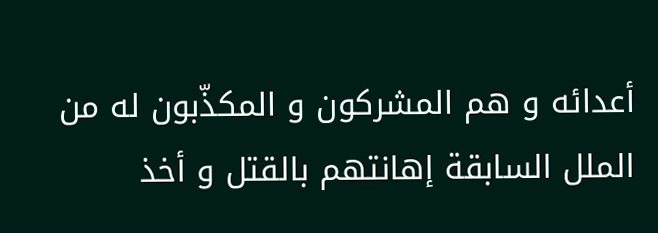أعدائه و هم المشركون و المكذّبون له من الملل السابقة إهانتهم بالقتل و أخذ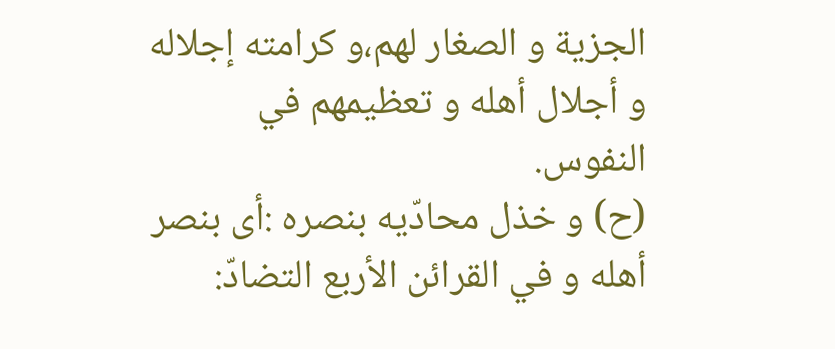الجزية و الصغار لهم،و كرامته إجلاله و أجلال أهله و تعظيمهم في النفوس.
(ح) و خذل محادّيه بنصره :أى بنصر أهله و في القرائن الأربع التضادّ: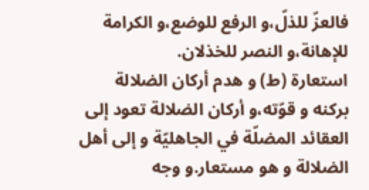فالعزّ للذلّ،و الرفع للوضع،و الكرامة للإهانة،و النصر للخذلان.
استعارة (ط) و هدم أركان الضلالة بركنه و قوّته،و أركان الضلالة تعود إلى العقائد المضلّة في الجاهليّة و إلى أهل الضلالة و هو مستعار.و وجه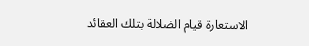الاستعارة قيام الضلالة بتلك العقائد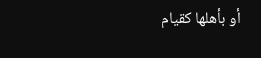أو بأهلها كقيام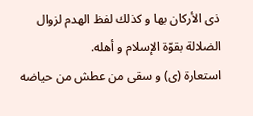ذى الأركان بها و كذلك لفظ الهدم لزوال الضلالة بقوّة الإسلام و أهله.
استعارة (ى) و سقى من عطش من حياضه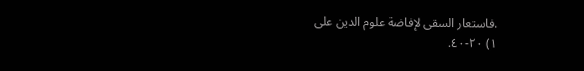.فاستعار السقى لإفاضة علوم الدين على
١) ٢٠-٤٠.